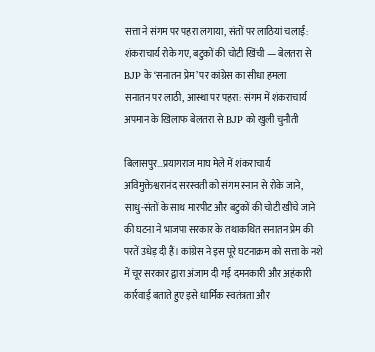सत्ता ने संगम पर पहरा लगाया, संतों पर लाठियां चलाईं: शंकराचार्य रोके गए, बटुकों की चोटी खिंची — बेलतरा से BJP के ‘सनातन प्रेम’ पर कांग्रेस का सीधा हमला
सनातन पर लाठी, आस्था पर पहरा: संगम में शंकराचार्य अपमान के खिलाफ बेलतरा से BJP को खुली चुनौती

बिलासपुर…प्रयागराज माघ मेले में शंकराचार्य अविमुक्तेश्वरानंद सरस्वती को संगम स्नान से रोके जाने, साधु-संतों के साथ मारपीट और बटुकों की चोटी खींचे जाने की घटना ने भाजपा सरकार के तथाकथित सनातन प्रेम की परतें उधेड़ दी हैं। कांग्रेस ने इस पूरे घटनाक्रम को सत्ता के नशे में चूर सरकार द्वारा अंजाम दी गई दमनकारी और अहंकारी कार्रवाई बताते हुए इसे धार्मिक स्वतंत्रता और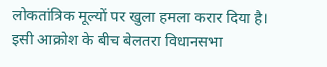लोकतांत्रिक मूल्यों पर खुला हमला करार दिया है।
इसी आक्रोश के बीच बेलतरा विधानसभा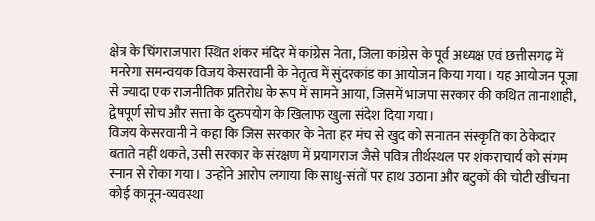क्षेत्र के चिंगराजपारा स्थित शंकर मंदिर में कांग्रेस नेता, जिला कांग्रेस के पूर्व अध्यक्ष एवं छत्तीसगढ़ में मनरेगा समन्वयक विजय केसरवानी के नेतृत्व में सुंदरकांड का आयोजन किया गया। यह आयोजन पूजा से ज्यादा एक राजनीतिक प्रतिरोध के रूप में सामने आया, जिसमें भाजपा सरकार की कथित तानाशाही, द्वेषपूर्ण सोच और सत्ता के दुरुपयोग के खिलाफ खुला संदेश दिया गया।
विजय केसरवानी ने कहा कि जिस सरकार के नेता हर मंच से खुद को सनातन संस्कृति का ठेकेदार बताते नहीं थकते, उसी सरकार के संरक्षण में प्रयागराज जैसे पवित्र तीर्थस्थल पर शंकराचार्य को संगम स्नान से रोका गया। उन्होंने आरोप लगाया कि साधु-संतों पर हाथ उठाना और बटुकों की चोटी खींचना कोई कानून-व्यवस्था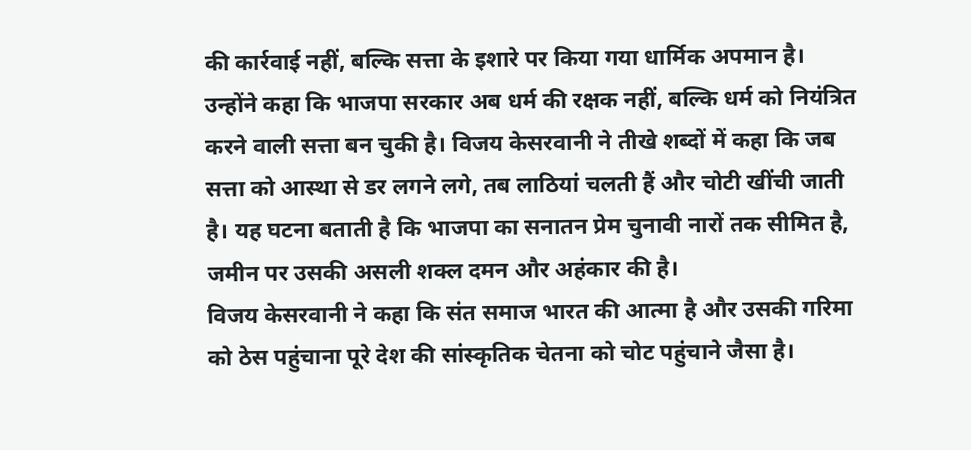की कार्रवाई नहीं, बल्कि सत्ता के इशारे पर किया गया धार्मिक अपमान है।
उन्होंने कहा कि भाजपा सरकार अब धर्म की रक्षक नहीं, बल्कि धर्म को नियंत्रित करने वाली सत्ता बन चुकी है। विजय केसरवानी ने तीखे शब्दों में कहा कि जब सत्ता को आस्था से डर लगने लगे, तब लाठियां चलती हैं और चोटी खींची जाती है। यह घटना बताती है कि भाजपा का सनातन प्रेम चुनावी नारों तक सीमित है, जमीन पर उसकी असली शक्ल दमन और अहंकार की है।
विजय केसरवानी ने कहा कि संत समाज भारत की आत्मा है और उसकी गरिमा को ठेस पहुंचाना पूरे देश की सांस्कृतिक चेतना को चोट पहुंचाने जैसा है।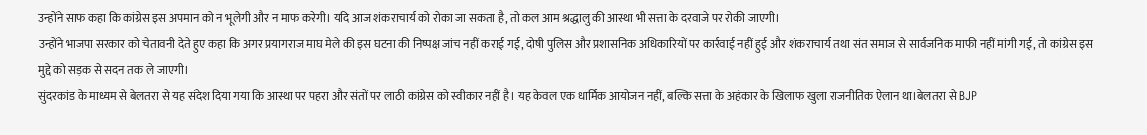उन्होंने साफ कहा कि कांग्रेस इस अपमान को न भूलेगी और न माफ करेगी। यदि आज शंकराचार्य को रोका जा सकता है, तो कल आम श्रद्धालु की आस्था भी सत्ता के दरवाजे पर रोकी जाएगी।
उन्होंने भाजपा सरकार को चेतावनी देते हुए कहा कि अगर प्रयागराज माघ मेले की इस घटना की निष्पक्ष जांच नहीं कराई गई, दोषी पुलिस और प्रशासनिक अधिकारियों पर कार्रवाई नहीं हुई और शंकराचार्य तथा संत समाज से सार्वजनिक माफी नहीं मांगी गई, तो कांग्रेस इस मुद्दे को सड़क से सदन तक ले जाएगी।
सुंदरकांड के माध्यम से बेलतरा से यह संदेश दिया गया कि आस्था पर पहरा और संतों पर लाठी कांग्रेस को स्वीकार नहीं है। यह केवल एक धार्मिक आयोजन नहीं, बल्कि सत्ता के अहंकार के खिलाफ खुला राजनीतिक ऐलान था।बेलतरा से BJP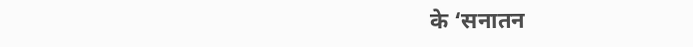के ‘सनातन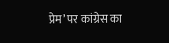प्रेम’ पर कांग्रेस का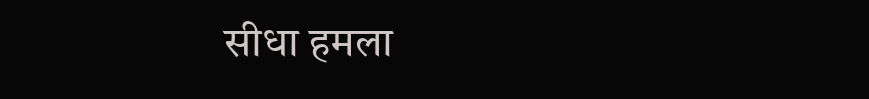सीधा हमला